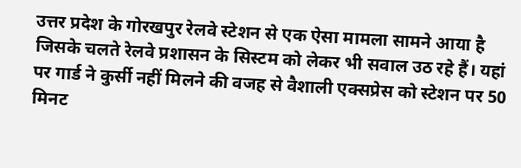उत्तर प्रदेश के गोरखपुर रेलवे स्टेशन से एक ऐसा मामला सामने आया है जिसके चलते रेलवे प्रशासन के सिस्टम को लेकर भी सवाल उठ रहे हैं। यहां पर गार्ड ने कुर्सी नहीं मिलने की वजह से वैशाली एक्सप्रेस को स्टेशन पर 50 मिनट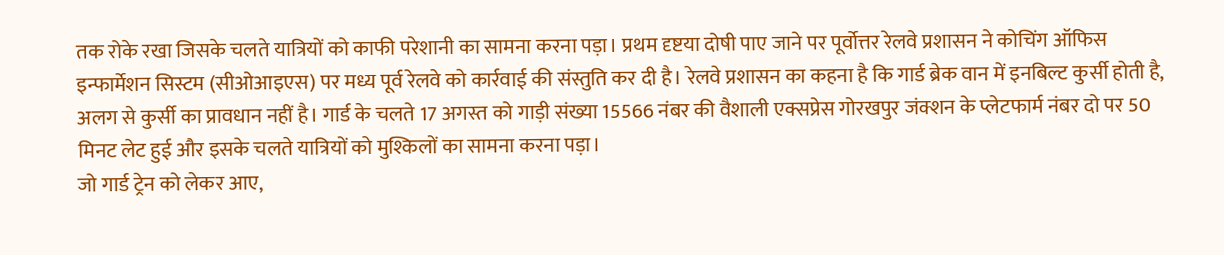तक रोके रखा जिसके चलते यात्रियों को काफी परेशानी का सामना करना पड़ा। प्रथम दृष्टया दोषी पाए जाने पर पूर्वोत्तर रेलवे प्रशासन ने कोचिंग ऑफिस इन्फार्मेशन सिस्टम (सीओआइएस) पर मध्य पूर्व रेलवे को कार्रवाई की संस्तुति कर दी है। रेलवे प्रशासन का कहना है कि गार्ड ब्रेक वान में इनबिल्ट कुर्सी होती है, अलग से कुर्सी का प्रावधान नहीं है। गार्ड के चलते 17 अगस्त को गाड़ी संख्या 15566 नंबर की वैशाली एक्सप्रेस गोरखपुर जंक्शन के प्लेटफार्म नंबर दो पर 50 मिनट लेट हुई और इसके चलते यात्रियों को मुश्किलों का सामना करना पड़ा।
जो गार्ड ट्रेन को लेकर आए,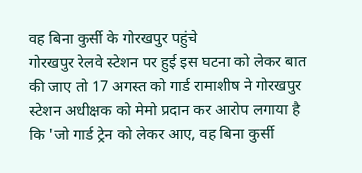वह बिना कुर्सी के गोरखपुर पहुंचे
गोरखपुर रेलवे स्टेशन पर हुई इस घटना को लेकर बात की जाए तो 17 अगस्त को गार्ड रामाशीष ने गोरखपुर स्टेशन अधीक्षक को मेमो प्रदान कर आरोप लगाया है कि 'जो गार्ड ट्रेन को लेकर आए, वह बिना कुर्सी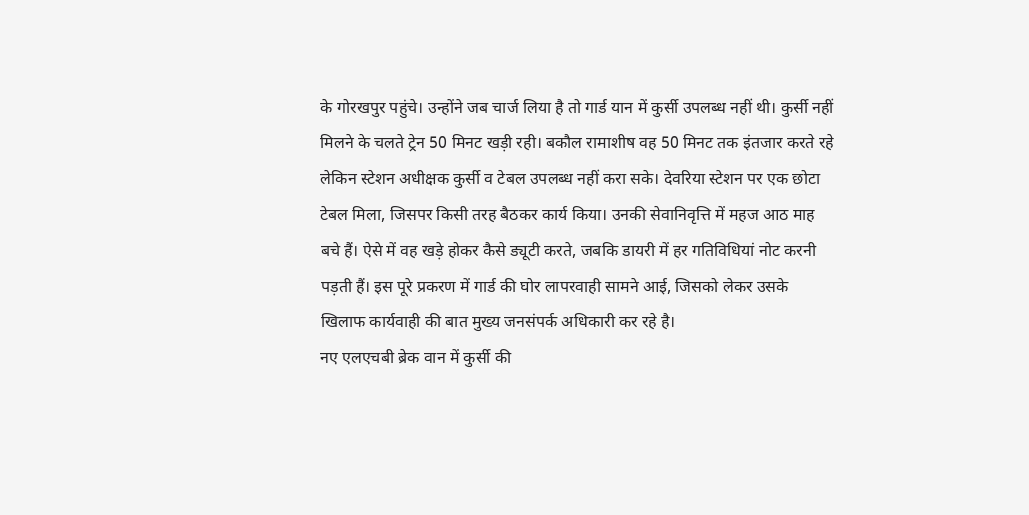के गोरखपुर पहुंचे। उन्होंने जब चार्ज लिया है तो गार्ड यान में कुर्सी उपलब्ध नहीं थी। कुर्सी नहीं मिलने के चलते ट्रेन 50 मिनट खड़ी रही। बकौल रामाशीष वह 50 मिनट तक इंतजार करते रहे लेकिन स्टेशन अधीक्षक कुर्सी व टेबल उपलब्ध नहीं करा सके। देवरिया स्टेशन पर एक छोटा टेबल मिला, जिसपर किसी तरह बैठकर कार्य किया। उनकी सेवानिवृत्ति में महज आठ माह बचे हैं। ऐसे में वह खड़े होकर कैसे ड्यूटी करते, जबकि डायरी में हर गतिविधियां नोट करनी पड़ती हैं। इस पूरे प्रकरण में गार्ड की घोर लापरवाही सामने आई, जिसको लेकर उसके खिलाफ कार्यवाही की बात मुख्य जनसंपर्क अधिकारी कर रहे है।
नए एलएचबी ब्रेक वान में कुर्सी की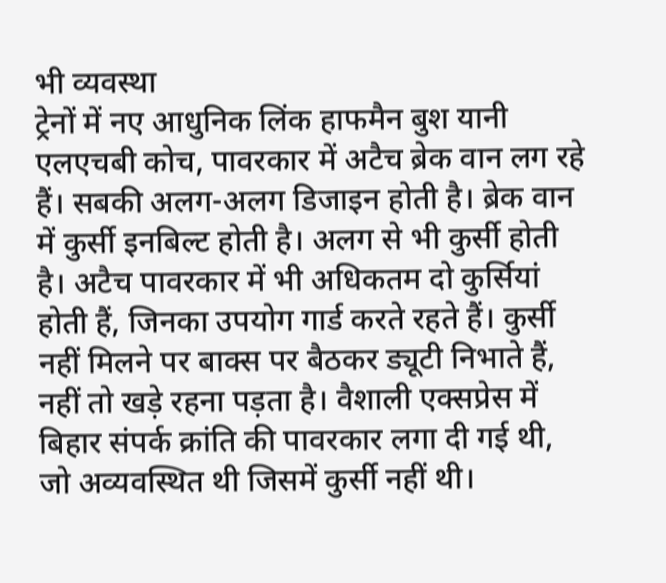भी व्यवस्था
ट्रेनों में नए आधुनिक लिंक हाफमैन बुश यानी एलएचबी कोच, पावरकार में अटैच ब्रेक वान लग रहे हैं। सबकी अलग-अलग डिजाइन होती है। ब्रेक वान में कुर्सी इनबिल्ट होती है। अलग से भी कुर्सी होती है। अटैच पावरकार में भी अधिकतम दो कुर्सियां होती हैं, जिनका उपयोग गार्ड करते रहते हैं। कुर्सी नहीं मिलने पर बाक्स पर बैठकर ड्यूटी निभाते हैं, नहीं तो खड़े रहना पड़ता है। वैशाली एक्सप्रेस में बिहार संपर्क क्रांति की पावरकार लगा दी गई थी, जो अव्यवस्थित थी जिसमें कुर्सी नहीं थी।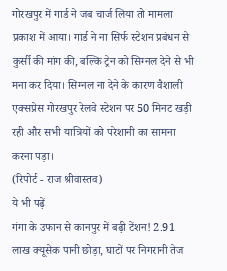गोरखपुर में गार्ड ने जब चार्ज लिया तो मामला प्रकाश में आया। गार्ड ने ना सिर्फ स्टेशन प्रबंधन से कुर्सी की मांग की, बल्कि ट्रेन को सिग्नल देने से भी मना कर दिया। सिग्नल ना देने के कारण वैशाली एक्सप्रेस गोरखपुर रेलवे स्टेशन पर 50 मिनट खड़ी रही और सभी यात्रियों को परेशानी का सामना करना पड़ा।
(रिपोर्ट - राज श्रीवास्तव)
ये भी पढ़ें
गंगा के उफान से कानपुर में बढ़ी टेंशन! 2.91 लाख क्यूसेक पानी छोड़ा, घाटों पर निगरानी तेज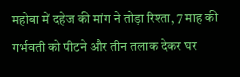महोबा में दहेज की मांग ने तोड़ा रिश्ता, 7 माह की गर्भवती को पीटने और तीन तलाक देकर घर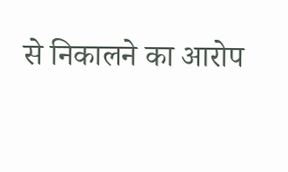से निकालने का आरोप